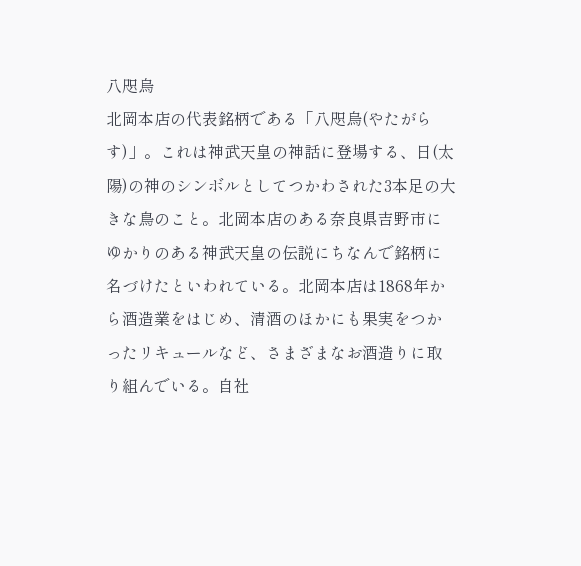八咫烏
北岡本店の代表銘柄である「八咫烏(やたがらす)」。これは神武天皇の神話に登場する、日(太陽)の神のシンボルとしてつかわされた3本足の大きな鳥のこと。北岡本店のある奈良県吉野市にゆかりのある神武天皇の伝説にちなんで銘柄に名づけたといわれている。北岡本店は1868年から酒造業をはじめ、清酒のほかにも果実をつかったリキュールなど、さまざまなお酒造りに取り組んでいる。自社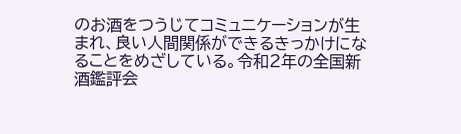のお酒をつうじてコミュニケーションが生まれ、良い人間関係ができるきっかけになることをめざしている。令和2年の全国新酒鑑評会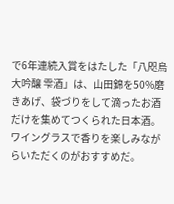で6年連続入賞をはたした「八咫烏 大吟醸 雫酒」は、山田錦を50%磨きあげ、袋づりをして滴ったお酒だけを集めてつくられた日本酒。ワイングラスで香りを楽しみながらいただくのがおすすめだ。